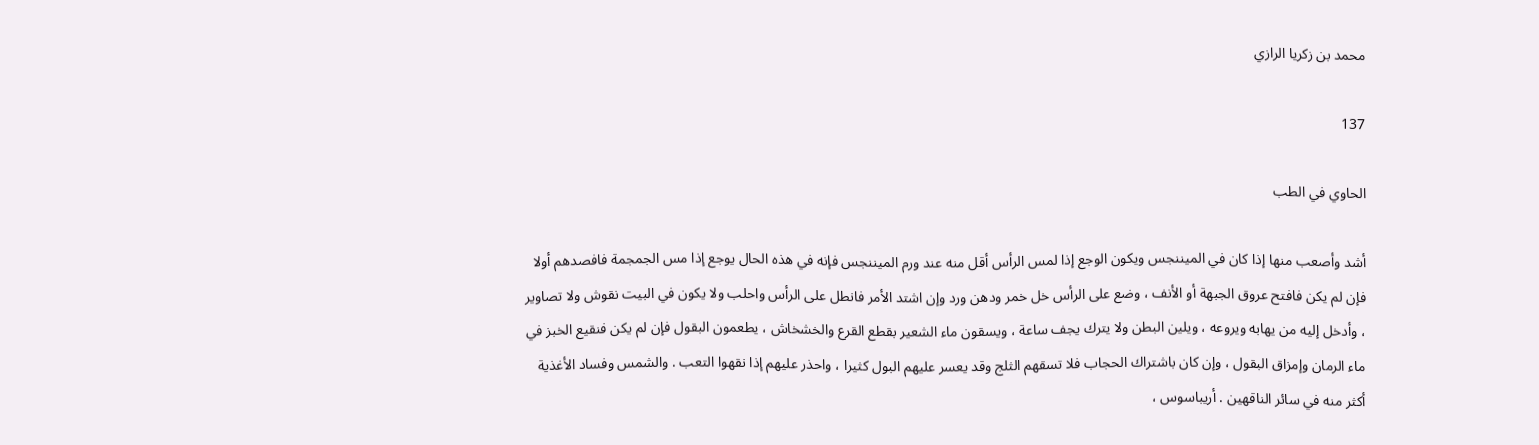محمد بن زكريا الرازي

137

الحاوي في الطب

أشد وأصعب منها إذا كان في الميننجس ويكون الوجع إذا لمس الرأس أقل منه عند ورم الميننجس فإنه في هذه الحال يوجع إذا مس الجمجمة فافصدهم أولا فإن لم يكن فافتح عروق الجبهة أو الأنف ، وضع على الرأس خل خمر ودهن ورد وإن اشتد الأمر فانطل على الرأس واحلب ولا يكون في البيت نقوش ولا تصاوير ، وأدخل إليه من يهابه ويروعه ، ويلين البطن ولا يترك يجف ساعة ، ويسقون ماء الشعير بقطع القرع والخشخاش ، يطعمون البقول فإن لم يكن فنقيع الخبز في ماء الرمان وإمزاق البقول ، وإن كان باشتراك الحجاب فلا تسقهم الثلج وقد يعسر عليهم البول كثيرا ، واحذر عليهم إذا نقهوا التعب . والشمس وفساد الأغذية أكثر منه في سائر الناقهين . أريباسوس ،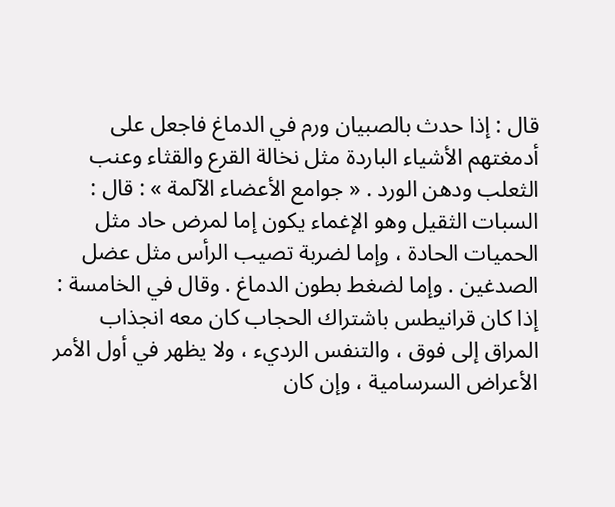قال : إذا حدث بالصبيان ورم في الدماغ فاجعل على أدمغتهم الأشياء الباردة مثل نخالة القرع والقثاء وعنب الثعلب ودهن الورد . « جوامع الأعضاء الآلمة » : قال : السبات الثقيل وهو الإغماء يكون إما لمرض حاد مثل الحميات الحادة ، وإما لضربة تصيب الرأس مثل عضل الصدغين . وإما لضغط بطون الدماغ . وقال في الخامسة : إذا كان قرانيطس باشتراك الحجاب كان معه انجذاب المراق إلى فوق ، والتنفس الرديء ، ولا يظهر في أول الأمر الأعراض السرسامية ، وإن كان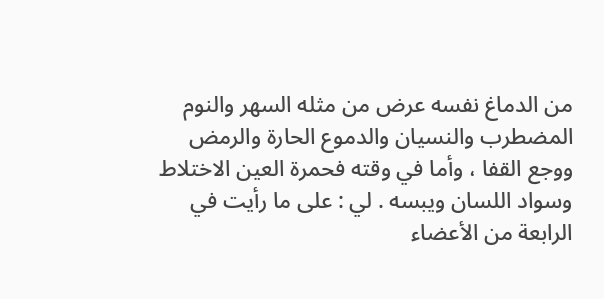من الدماغ نفسه عرض من مثله السهر والنوم المضطرب والنسيان والدموع الحارة والرمض ووجع القفا ، وأما في وقته فحمرة العين الاختلاط وسواد اللسان ويبسه . لي : على ما رأيت في الرابعة من الأعضاء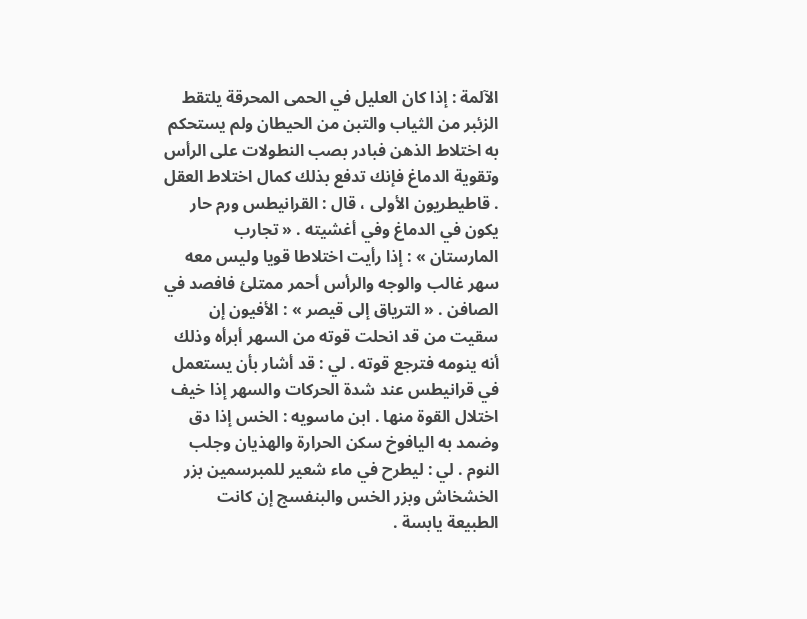الآلمة : إذا كان العليل في الحمى المحرقة يلتقط الزئبر من الثياب والتبن من الحيطان ولم يستحكم به اختلاط الذهن فبادر بصب النطولات على الرأس وتقوية الدماغ فإنك تدفع بذلك كمال اختلاط العقل . قاطيطريون الأولى ، قال : القرانيطس ورم حار يكون في الدماغ وفي أغشيته . « تجارب المارستان » : إذا رأيت اختلاطا قويا وليس معه سهر غالب والوجه والرأس أحمر ممتلئ فافصد في الصافن . « الترياق إلى قيصر » : الأفيون إن سقيت من قد انحلت قوته من السهر أبرأه وذلك أنه ينومه فترجع قوته . لي : قد أشار بأن يستعمل في قرانيطس عند شدة الحركات والسهر إذا خيف اختلال القوة منها . ابن ماسويه : الخس إذا دق وضمد به اليافوخ سكن الحرارة والهذيان وجلب النوم . لي : ليطرح في ماء شعير للمبرسمين بزر الخشخاش وبزر الخس والبنفسج إن كانت الطبيعة يابسة .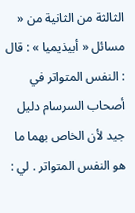الثالثة من الثانية من « مسائل « أبيذيميا » : قال : النفس المتواتر في أصحاب السرسام دليل جيد لأن الخاص بهما ما هو النفس المتواتر . لي :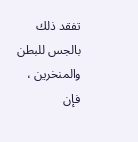تفقد ذلك بالجس للبطن والمنخرين ، فإن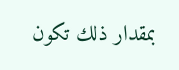بمقدار ذلك تكون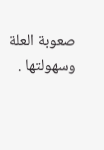صعوبة العلة وسهولتها .